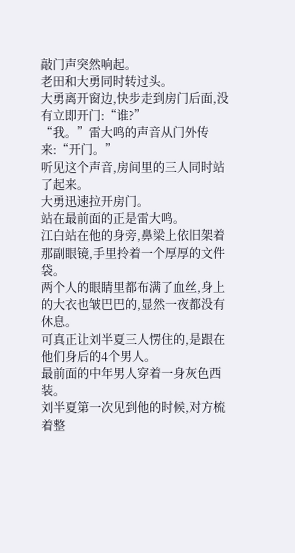敲门声突然响起。
老田和大勇同时转过头。
大勇离开窗边,快步走到房门后面,没有立即开门:“谁?”
“我。”雷大鸣的声音从门外传来:“开门。”
听见这个声音,房间里的三人同时站了起来。
大勇迅速拉开房门。
站在最前面的正是雷大鸣。
江白站在他的身旁,鼻梁上依旧架着那副眼镜,手里拎着一个厚厚的文件袋。
两个人的眼睛里都布满了血丝,身上的大衣也皱巴巴的,显然一夜都没有休息。
可真正让刘半夏三人愣住的,是跟在他们身后的4个男人。
最前面的中年男人穿着一身灰色西装。
刘半夏第一次见到他的时候,对方梳着整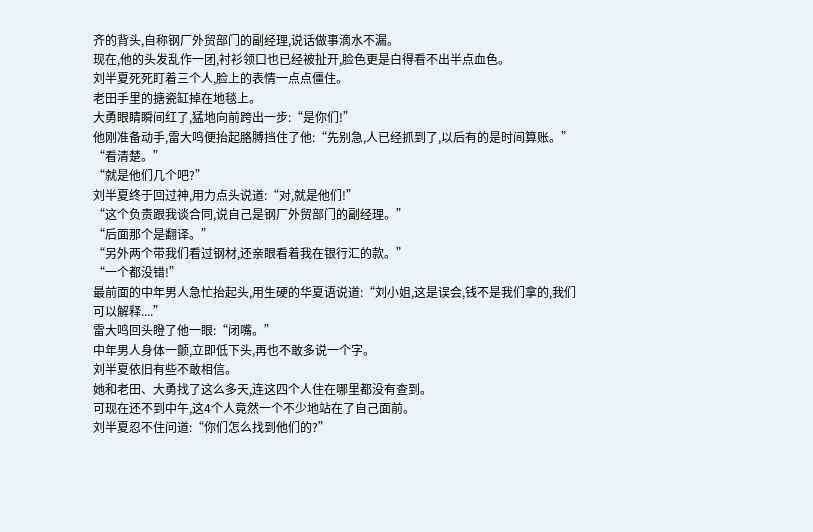齐的背头,自称钢厂外贸部门的副经理,说话做事滴水不漏。
现在,他的头发乱作一团,衬衫领口也已经被扯开,脸色更是白得看不出半点血色。
刘半夏死死盯着三个人,脸上的表情一点点僵住。
老田手里的搪瓷缸掉在地毯上。
大勇眼睛瞬间红了,猛地向前跨出一步:“是你们!”
他刚准备动手,雷大鸣便抬起胳膊挡住了他:“先别急,人已经抓到了,以后有的是时间算账。”
“看清楚。”
“就是他们几个吧?”
刘半夏终于回过神,用力点头说道:“对,就是他们!”
“这个负责跟我谈合同,说自己是钢厂外贸部门的副经理。”
“后面那个是翻译。”
“另外两个带我们看过钢材,还亲眼看着我在银行汇的款。”
“一个都没错!”
最前面的中年男人急忙抬起头,用生硬的华夏语说道:“刘小姐,这是误会,钱不是我们拿的,我们可以解释....”
雷大鸣回头瞪了他一眼:“闭嘴。”
中年男人身体一颤,立即低下头,再也不敢多说一个字。
刘半夏依旧有些不敢相信。
她和老田、大勇找了这么多天,连这四个人住在哪里都没有查到。
可现在还不到中午,这4个人竟然一个不少地站在了自己面前。
刘半夏忍不住问道:“你们怎么找到他们的?”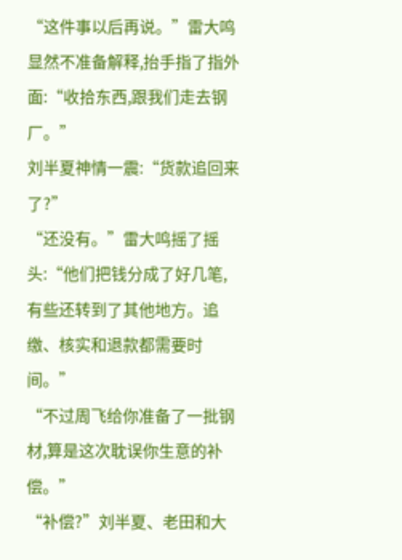“这件事以后再说。”雷大鸣显然不准备解释,抬手指了指外面:“收拾东西,跟我们走去钢厂。”
刘半夏神情一震:“货款追回来了?”
“还没有。”雷大鸣摇了摇头:“他们把钱分成了好几笔,有些还转到了其他地方。追缴、核实和退款都需要时间。”
“不过周飞给你准备了一批钢材,算是这次耽误你生意的补偿。”
“补偿?”刘半夏、老田和大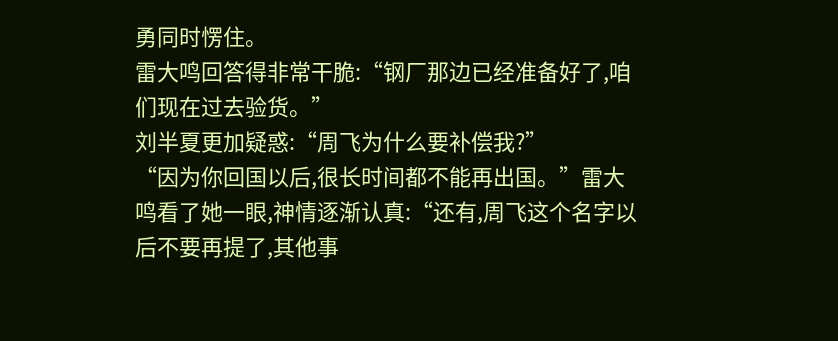勇同时愣住。
雷大鸣回答得非常干脆:“钢厂那边已经准备好了,咱们现在过去验货。”
刘半夏更加疑惑:“周飞为什么要补偿我?”
“因为你回国以后,很长时间都不能再出国。”雷大鸣看了她一眼,神情逐渐认真:“还有,周飞这个名字以后不要再提了,其他事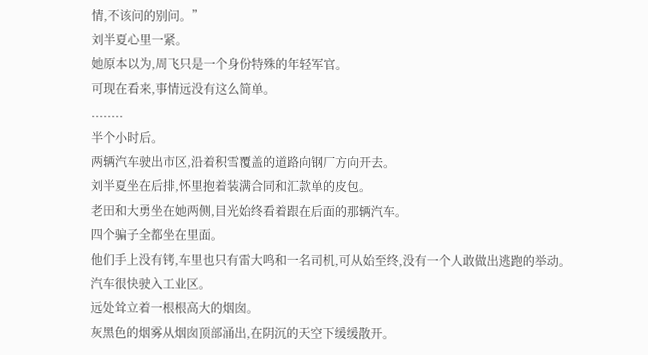情,不该问的别问。”
刘半夏心里一紧。
她原本以为,周飞只是一个身份特殊的年轻军官。
可现在看来,事情远没有这么简单。
........
半个小时后。
两辆汽车驶出市区,沿着积雪覆盖的道路向钢厂方向开去。
刘半夏坐在后排,怀里抱着装满合同和汇款单的皮包。
老田和大勇坐在她两侧,目光始终看着跟在后面的那辆汽车。
四个骗子全都坐在里面。
他们手上没有铐,车里也只有雷大鸣和一名司机,可从始至终,没有一个人敢做出逃跑的举动。
汽车很快驶入工业区。
远处耸立着一根根高大的烟囱。
灰黑色的烟雾从烟囱顶部涌出,在阴沉的天空下缓缓散开。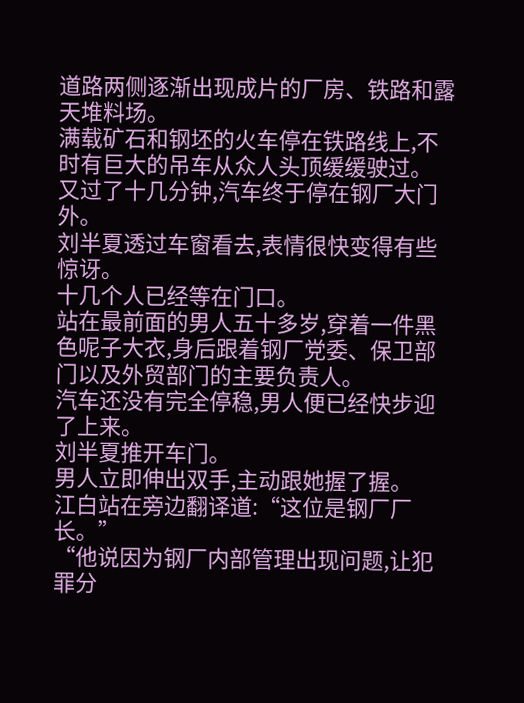道路两侧逐渐出现成片的厂房、铁路和露天堆料场。
满载矿石和钢坯的火车停在铁路线上,不时有巨大的吊车从众人头顶缓缓驶过。
又过了十几分钟,汽车终于停在钢厂大门外。
刘半夏透过车窗看去,表情很快变得有些惊讶。
十几个人已经等在门口。
站在最前面的男人五十多岁,穿着一件黑色呢子大衣,身后跟着钢厂党委、保卫部门以及外贸部门的主要负责人。
汽车还没有完全停稳,男人便已经快步迎了上来。
刘半夏推开车门。
男人立即伸出双手,主动跟她握了握。
江白站在旁边翻译道:“这位是钢厂厂长。”
“他说因为钢厂内部管理出现问题,让犯罪分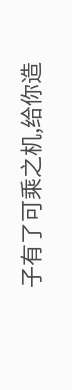子有了可乘之机,给你造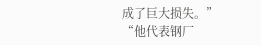成了巨大损失。”
“他代表钢厂